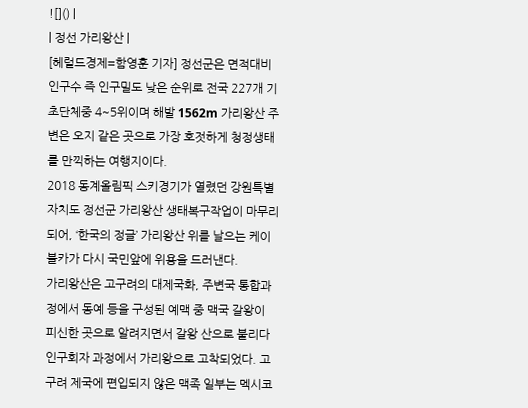![]() |
| 정선 가리왕산 |
[헤럴드경제=함영훈 기자] 정선군은 면적대비 인구수 즉 인구밀도 낮은 순위로 전국 227개 기초단체중 4~5위이며 해발 1562m 가리왕산 주변은 오지 같은 곳으로 가장 호젓하게 청정생태를 만끽하는 여행지이다.
2018 동계올림픽 스키경기가 열렸던 강원특별자치도 정선군 가리왕산 생태복구작업이 마무리되어, ‘한국의 정글’ 가리왕산 위를 날으는 케이블카가 다시 국민앞에 위용을 드러낸다.
가리왕산은 고구려의 대제국화, 주변국 통합과정에서 동예 등을 구성된 예맥 중 맥국 갈왕이 피신한 곳으로 알려지면서 갈왕 산으로 불리다 인구회자 과정에서 가리왕으로 고착되었다. 고구려 제국에 편입되지 않은 맥족 일부는 멕시코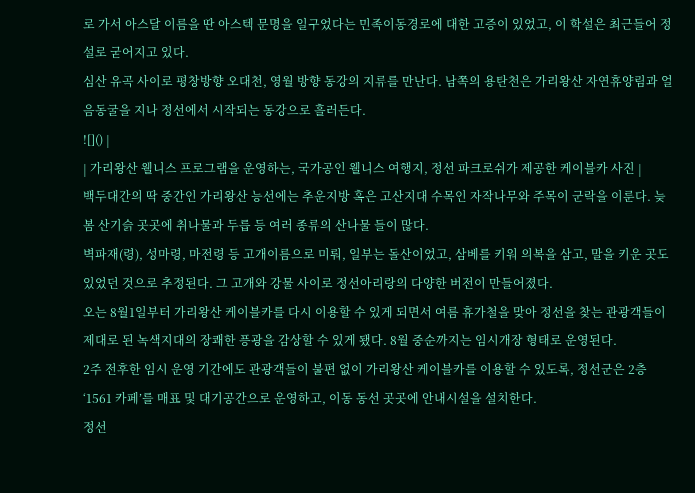로 가서 아스달 이름을 딴 아스텍 문명을 일구었다는 민족이동경로에 대한 고증이 있었고, 이 학설은 최근들어 정설로 굳어지고 있다.
심산 유곡 사이로 평창방향 오대천, 영월 방향 동강의 지류를 만난다. 남쪽의 용탄천은 가리왕산 자연휴양림과 얼음동굴을 지나 정선에서 시작되는 동강으로 흘러든다.
![]() |
| 가리왕산 웰니스 프로그램을 운영하는, 국가공인 웰니스 여행지, 정선 파크로쉬가 제공한 케이블카 사진 |
백두대간의 딱 중간인 가리왕산 능선에는 추운지방 혹은 고산지대 수목인 자작나무와 주목이 군락을 이룬다. 늦봄 산기슭 곳곳에 취나물과 두릅 등 여러 종류의 산나물 들이 많다.
벽파재(령), 성마령, 마전령 등 고개이름으로 미뤄, 일부는 돌산이었고, 삼베를 키워 의복을 삼고, 말을 키운 곳도 있었던 것으로 추정된다. 그 고개와 강물 사이로 정선아리랑의 다양한 버전이 만들어졌다.
오는 8월1일부터 가리왕산 케이블카를 다시 이용할 수 있게 되면서 여름 휴가철을 맞아 정선을 찾는 관광객들이 제대로 된 녹색지대의 장쾌한 픙광을 감상할 수 있게 됐다. 8월 중순까지는 임시개장 형태로 운영된다.
2주 전후한 임시 운영 기간에도 관광객들이 불편 없이 가리왕산 케이블카를 이용할 수 있도록, 정선군은 2층 ‘1561 카페’를 매표 및 대기공간으로 운영하고, 이동 동선 곳곳에 안내시설을 설치한다.
정선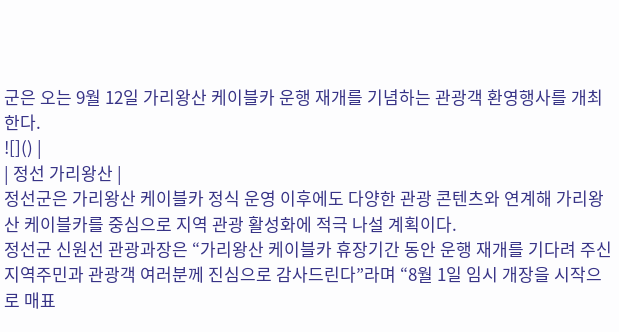군은 오는 9월 12일 가리왕산 케이블카 운행 재개를 기념하는 관광객 환영행사를 개최한다.
![]() |
| 정선 가리왕산 |
정선군은 가리왕산 케이블카 정식 운영 이후에도 다양한 관광 콘텐츠와 연계해 가리왕산 케이블카를 중심으로 지역 관광 활성화에 적극 나설 계획이다.
정선군 신원선 관광과장은 “가리왕산 케이블카 휴장기간 동안 운행 재개를 기다려 주신 지역주민과 관광객 여러분께 진심으로 감사드린다”라며 “8월 1일 임시 개장을 시작으로 매표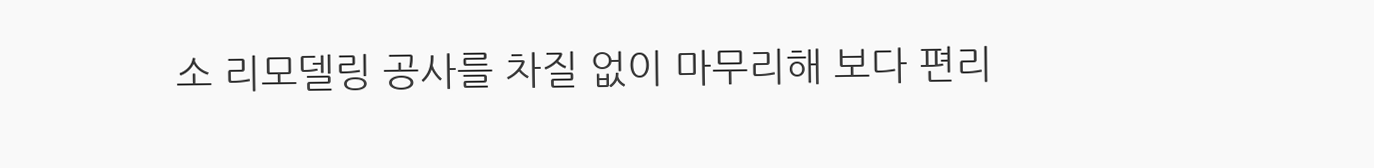소 리모델링 공사를 차질 없이 마무리해 보다 편리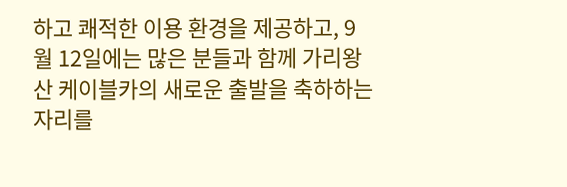하고 쾌적한 이용 환경을 제공하고, 9월 12일에는 많은 분들과 함께 가리왕산 케이블카의 새로운 출발을 축하하는 자리를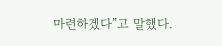마련하겠다”고 말했다.